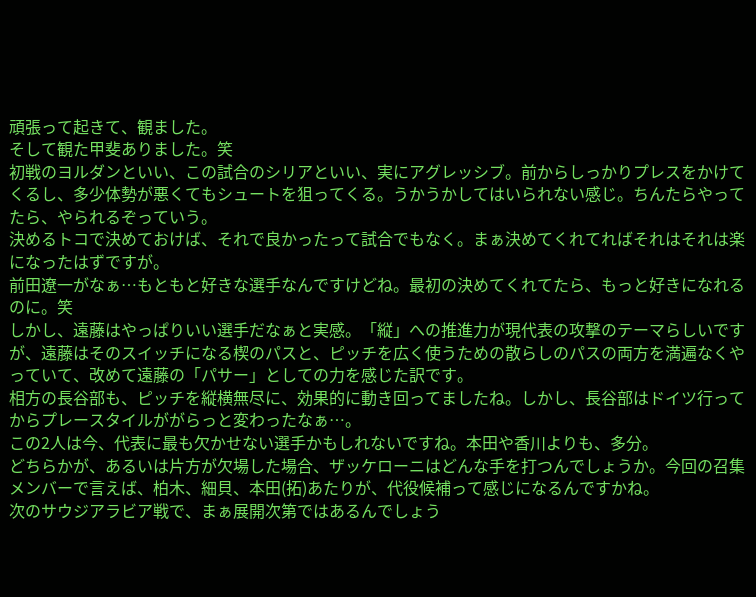頑張って起きて、観ました。
そして観た甲斐ありました。笑
初戦のヨルダンといい、この試合のシリアといい、実にアグレッシブ。前からしっかりプレスをかけてくるし、多少体勢が悪くてもシュートを狙ってくる。うかうかしてはいられない感じ。ちんたらやってたら、やられるぞっていう。
決めるトコで決めておけば、それで良かったって試合でもなく。まぁ決めてくれてればそれはそれは楽になったはずですが。
前田遼一がなぁ…もともと好きな選手なんですけどね。最初の決めてくれてたら、もっと好きになれるのに。笑
しかし、遠藤はやっぱりいい選手だなぁと実感。「縦」への推進力が現代表の攻撃のテーマらしいですが、遠藤はそのスイッチになる楔のパスと、ピッチを広く使うための散らしのパスの両方を満遍なくやっていて、改めて遠藤の「パサー」としての力を感じた訳です。
相方の長谷部も、ピッチを縦横無尽に、効果的に動き回ってましたね。しかし、長谷部はドイツ行ってからプレースタイルががらっと変わったなぁ…。
この2人は今、代表に最も欠かせない選手かもしれないですね。本田や香川よりも、多分。
どちらかが、あるいは片方が欠場した場合、ザッケローニはどんな手を打つんでしょうか。今回の召集メンバーで言えば、柏木、細貝、本田(拓)あたりが、代役候補って感じになるんですかね。
次のサウジアラビア戦で、まぁ展開次第ではあるんでしょう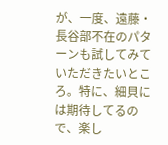が、一度、遠藤・長谷部不在のパターンも試してみていただきたいところ。特に、細貝には期待してるので、楽し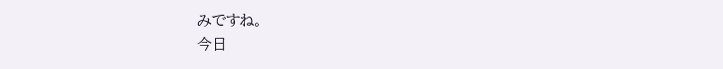みですね。
今日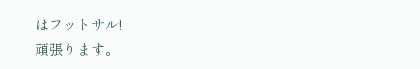はフットサル!
頑張ります。